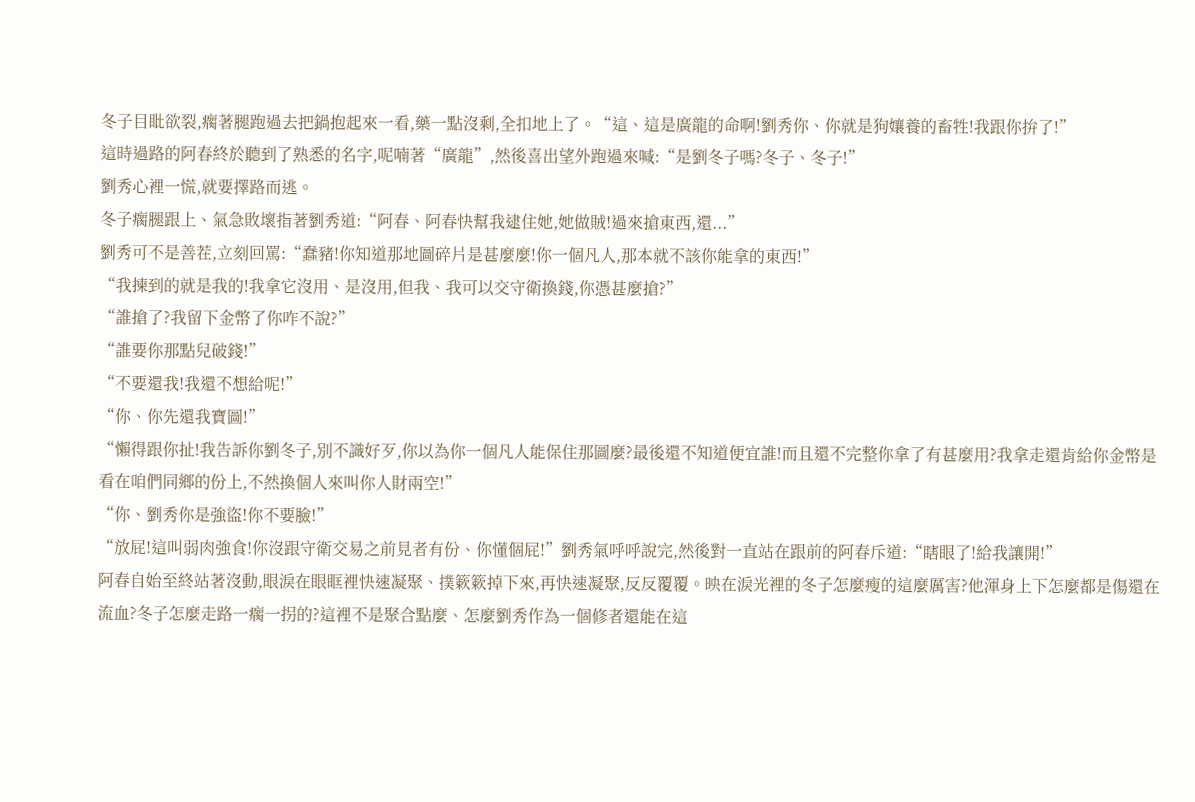冬子目䀝欲裂,瘸著腿跑過去把鍋抱起來一看,藥一點沒剩,全扣地上了。“這、這是廣龍的命啊!劉秀你、你就是狗孃養的畜牲!我跟你拚了!”
這時過路的阿春終於聽到了熟悉的名字,呢喃著“廣龍”,然後喜出望外跑過來喊:“是劉冬子嗎?冬子、冬子!”
劉秀心裡一慌,就要擇路而逃。
冬子瘸腿跟上、氣急敗壞指著劉秀道:“阿春、阿春快幫我逮住她,她做賊!過來搶東西,還...”
劉秀可不是善茬,立刻回罵:“蠢豬!你知道那地圖碎片是甚麼麼!你一個凡人,那本就不該你能拿的東西!”
“我揀到的就是我的!我拿它沒用、是沒用,但我、我可以交守衛換錢,你憑甚麼搶?”
“誰搶了?我留下金幣了你咋不說?”
“誰要你那點兒破錢!”
“不要還我!我還不想給呢!”
“你、你先還我寶圖!”
“懶得跟你扯!我告訴你劉冬子,別不識好歹,你以為你一個凡人能保住那圖麼?最後還不知道便宜誰!而且還不完整你拿了有甚麼用?我拿走還肯給你金幣是看在咱們同鄉的份上,不然換個人來叫你人財兩空!”
“你、劉秀你是強盜!你不要臉!”
“放屁!這叫弱肉強食!你沒跟守衛交易之前見者有份、你懂個屁!”劉秀氣呼呼說完,然後對一直站在跟前的阿春斥道:“瞎眼了!給我讓開!”
阿春自始至終站著沒動,眼淚在眼眶裡快速凝聚、撲簌簌掉下來,再快速凝聚,反反覆覆。映在淚光裡的冬子怎麼瘦的這麼厲害?他渾身上下怎麼都是傷還在流血?冬子怎麼走路一瘸一拐的?這裡不是聚合點麼、怎麼劉秀作為一個修者還能在這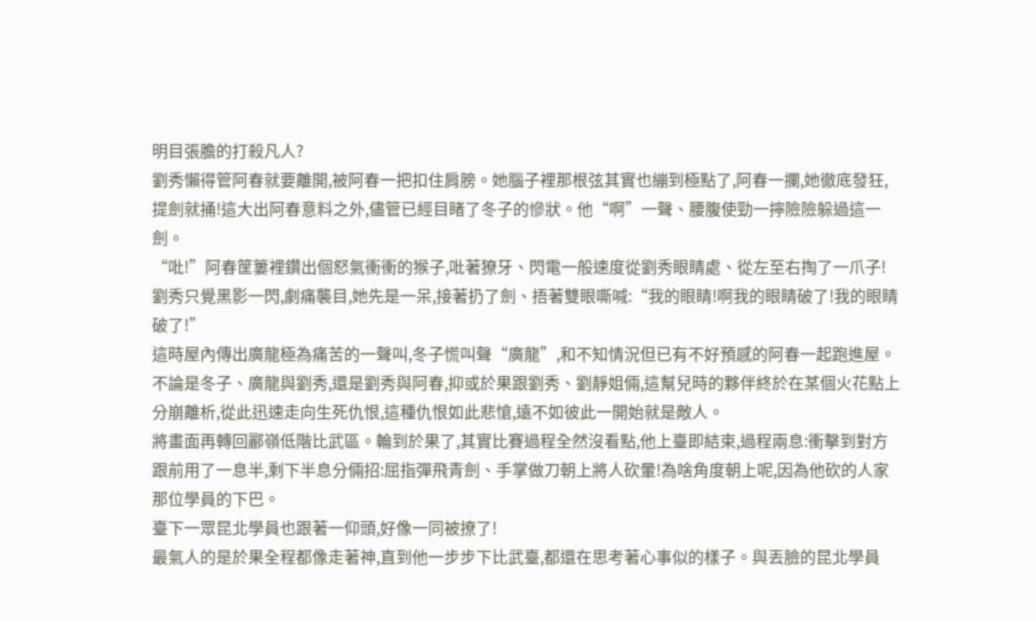明目張膽的打殺凡人?
劉秀懶得管阿春就要離開,被阿春一把扣住肩膀。她腦子裡那根弦其實也繃到極點了,阿春一攔,她徹底發狂,提劍就捅!這大出阿春意料之外,儘管已經目睹了冬子的慘狀。他“啊”一聲、腰腹使勁一擰險險躲過這一劍。
“吡!”阿春筐簍裡鑽出個怒氣衝衝的猴子,吡著獠牙、閃電一般速度從劉秀眼睛處、從左至右掏了一爪子!
劉秀只覺黑影一閃,劇痛襲目,她先是一呆,接著扔了劍、捂著雙眼嘶喊:“我的眼睛!啊我的眼睛破了!我的眼睛破了!”
這時屋內傳出廣龍極為痛苦的一聲叫,冬子慌叫聲“廣龍”,和不知情況但已有不好預感的阿春一起跑進屋。
不論是冬子、廣龍與劉秀,還是劉秀與阿春,抑或於果跟劉秀、劉靜姐倆,這幫兒時的夥伴終於在某個火花點上分崩離析,從此迅速走向生死仇恨,這種仇恨如此悲愴,遠不如彼此一開始就是敵人。
將畫面再轉回酈嶺低階比武區。輪到於果了,其實比賽過程全然沒看點,他上臺即結束,過程兩息:衝擊到對方跟前用了一息半,剩下半息分倆招:屈指彈飛青劍、手掌做刀朝上將人砍暈!為啥角度朝上呢,因為他砍的人家那位學員的下巴。
臺下一眾昆北學員也跟著一仰頭,好像一同被撩了!
最氣人的是於果全程都像走著神,直到他一步步下比武臺,都還在思考著心事似的樣子。與丟臉的昆北學員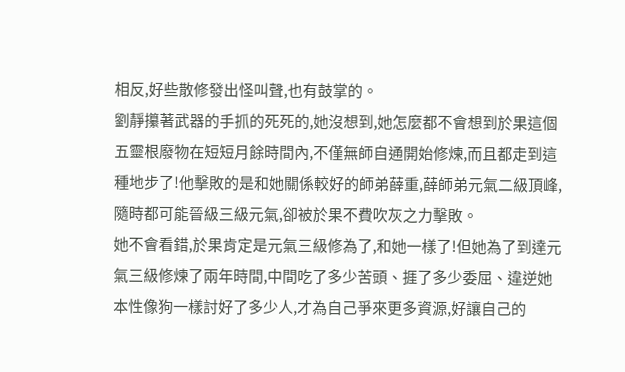相反,好些散修發出怪叫聲,也有鼓掌的。
劉靜攥著武器的手抓的死死的,她沒想到,她怎麼都不會想到於果這個五靈根廢物在短短月餘時間內,不僅無師自通開始修煉,而且都走到這種地步了!他擊敗的是和她關係較好的師弟薛重,薛師弟元氣二級頂峰,隨時都可能晉級三級元氣,卻被於果不費吹灰之力擊敗。
她不會看錯,於果肯定是元氣三級修為了,和她一樣了!但她為了到達元氣三級修煉了兩年時間,中間吃了多少苦頭、捱了多少委屈、違逆她本性像狗一樣討好了多少人,才為自己爭來更多資源,好讓自己的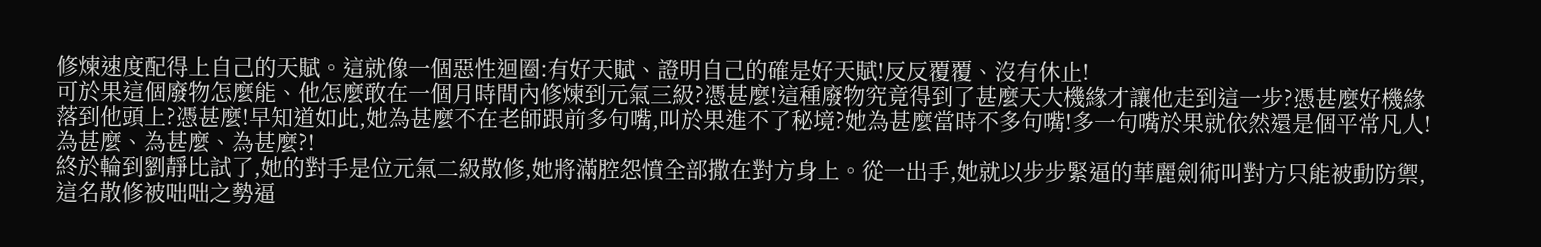修煉速度配得上自己的天賦。這就像一個惡性迴圈:有好天賦、證明自己的確是好天賦!反反覆覆、沒有休止!
可於果這個廢物怎麼能、他怎麼敢在一個月時間內修煉到元氣三級?憑甚麼!這種廢物究竟得到了甚麼天大機緣才讓他走到這一步?憑甚麼好機緣落到他頭上?憑甚麼!早知道如此,她為甚麼不在老師跟前多句嘴,叫於果進不了秘境?她為甚麼當時不多句嘴!多一句嘴於果就依然還是個平常凡人!為甚麼、為甚麼、為甚麼?!
終於輪到劉靜比試了,她的對手是位元氣二級散修,她將滿腔怨憤全部撒在對方身上。從一出手,她就以步步緊逼的華麗劍術叫對方只能被動防禦,這名散修被咄咄之勢逼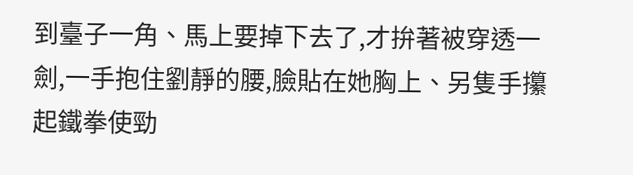到臺子一角、馬上要掉下去了,才拚著被穿透一劍,一手抱住劉靜的腰,臉貼在她胸上、另隻手攥起鐵拳使勁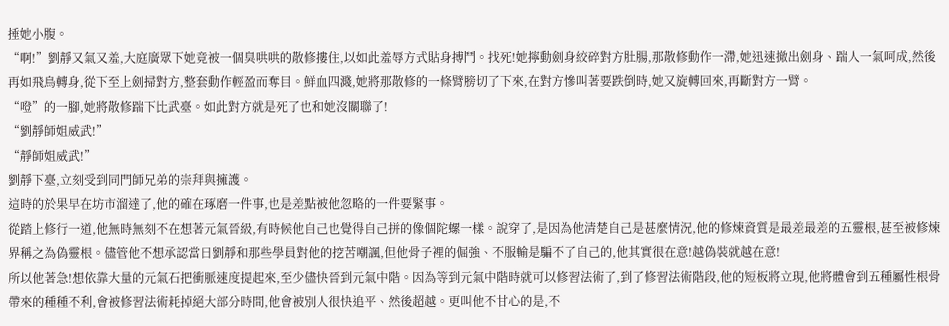捶她小腹。
“啊!”劉靜又氣又羞,大庭廣眾下她竟被一個臭哄哄的散修摟住,以如此羞辱方式貼身搏鬥。找死!她擰動劍身絞碎對方肚腸,那散修動作一滯,她迅速撤出劍身、踹人一氣呵成,然後再如飛鳥轉身,從下至上劍掃對方,整套動作輕盈而奪目。鮮血四濺,她將那散修的一條臂膀切了下來,在對方慘叫著要跌倒時,她又旋轉回來,再斷對方一臂。
“噔”的一腳,她將散修踹下比武臺。如此對方就是死了也和她沒關聯了!
“劉靜師姐威武!”
“靜師姐威武!”
劉靜下臺,立刻受到同門師兄弟的崇拜與擁護。
這時的於果早在坊市溜達了,他的確在琢磨一件事,也是差點被他忽略的一件要緊事。
從踏上修行一道,他無時無刻不在想著元氣晉級,有時候他自己也覺得自己拼的像個陀螺一樣。說穿了,是因為他清楚自己是甚麼情況,他的修煉資質是最差最差的五靈根,甚至被修煉界稱之為偽靈根。儘管他不想承認當日劉靜和那些學員對他的挖苦嘲諷,但他骨子裡的倔強、不服輸是騙不了自己的,他其實很在意!越偽裝就越在意!
所以他著急!想依靠大量的元氣石把衝脈速度提起來,至少儘快晉到元氣中階。因為等到元氣中階時就可以修習法術了,到了修習法術階段,他的短板將立現,他將體會到五種屬性根骨帶來的種種不利,會被修習法術耗掉絕大部分時間,他會被別人很快追平、然後超越。更叫他不甘心的是,不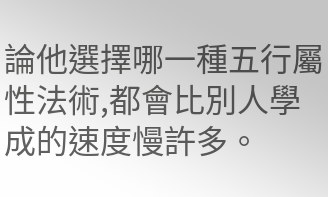論他選擇哪一種五行屬性法術,都會比別人學成的速度慢許多。